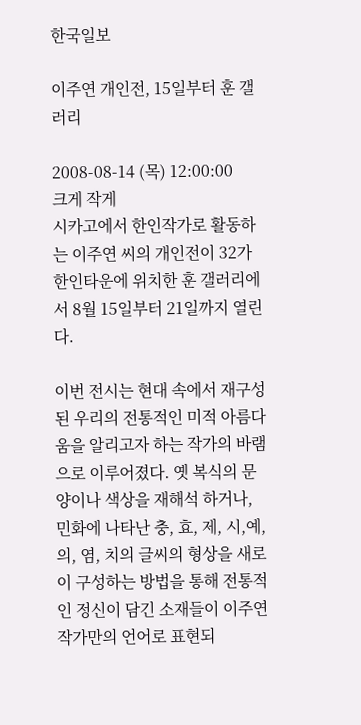한국일보

이주연 개인전, 15일부터 훈 갤러리

2008-08-14 (목) 12:00:00
크게 작게
시카고에서 한인작가로 활동하는 이주연 씨의 개인전이 32가 한인타운에 위치한 훈 갤러리에서 8월 15일부터 21일까지 열린다.

이번 전시는 현대 속에서 재구성된 우리의 전통적인 미적 아름다움을 알리고자 하는 작가의 바램으로 이루어졌다. 옛 복식의 문양이나 색상을 재해석 하거나, 민화에 나타난 충, 효, 제, 시,예, 의, 염, 치의 글씨의 형상을 새로이 구성하는 방법을 통해 전통적인 정신이 담긴 소재들이 이주연 작가만의 언어로 표현되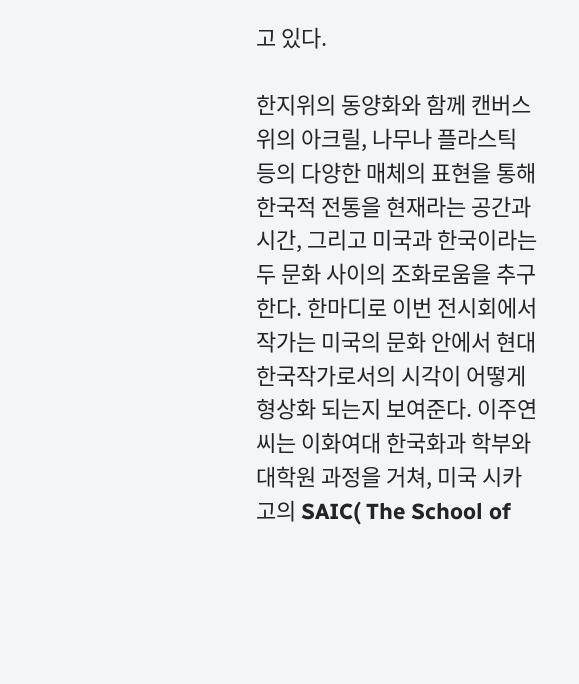고 있다.

한지위의 동양화와 함께 캔버스위의 아크릴, 나무나 플라스틱 등의 다양한 매체의 표현을 통해 한국적 전통을 현재라는 공간과 시간, 그리고 미국과 한국이라는 두 문화 사이의 조화로움을 추구한다. 한마디로 이번 전시회에서 작가는 미국의 문화 안에서 현대 한국작가로서의 시각이 어떻게 형상화 되는지 보여준다. 이주연씨는 이화여대 한국화과 학부와 대학원 과정을 거쳐, 미국 시카고의 SAIC( The School of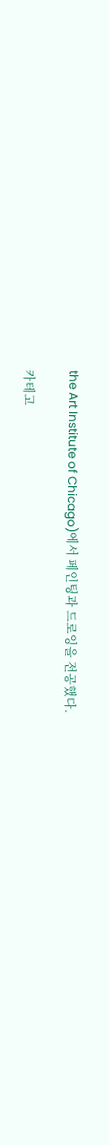the Art Institute of Chicago)에서 페인팅과 드로잉을 전공했다.

카테고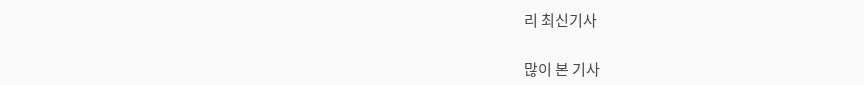리 최신기사

많이 본 기사